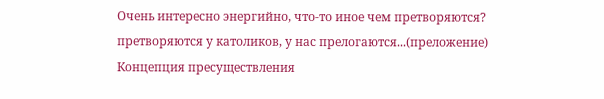Очень интересно энергийно, что-то иное чем претворяются?
претворяются у католиков, у нас прелогаются...(преложение)
Концепция пресуществления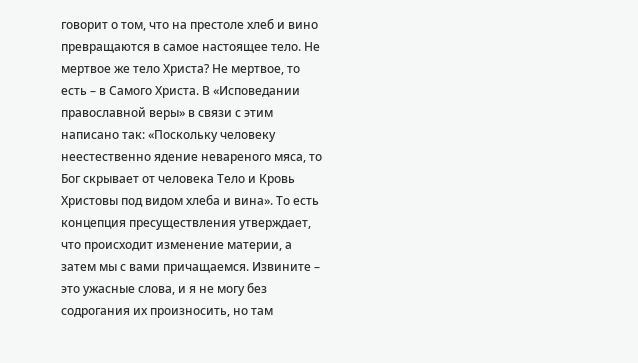говорит о том, что на престоле хлеб и вино превращаются в самое настоящее тело. Не мертвое же тело Христа? Не мертвое, то есть – в Самого Христа. В «Исповедании православной веры» в связи с этим написано так: «Поскольку человеку неестественно ядение невареного мяса, то Бог скрывает от человека Тело и Кровь Христовы под видом хлеба и вина». То есть концепция пресуществления утверждает, что происходит изменение материи, а затем мы с вами причащаемся. Извините – это ужасные слова, и я не могу без содрогания их произносить, но там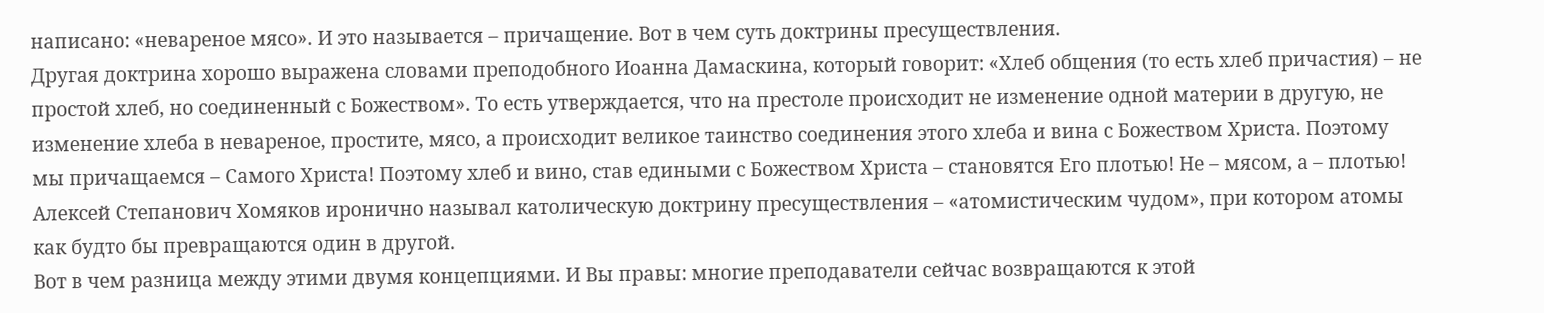написано: «невареное мясо». И это называется – причащение. Вот в чем суть доктрины пресуществления.
Другая доктрина хорошо выражена словами преподобного Иоанна Дамаскина, который говорит: «Хлеб общения (то есть хлеб причастия) – не простой хлеб, но соединенный с Божеством». То есть утверждается, что на престоле происходит не изменение одной материи в другую, не изменение хлеба в невареное, простите, мясо, а происходит великое таинство соединения этого хлеба и вина с Божеством Христа. Поэтому мы причащаемся – Самого Христа! Поэтому хлеб и вино, став едиными с Божеством Христа – становятся Его плотью! Не – мясом, а – плотью! Алексей Степанович Хомяков иронично называл католическую доктрину пресуществления – «атомистическим чудом», при котором атомы как будто бы превращаются один в другой.
Вот в чем разница между этими двумя концепциями. И Вы правы: многие преподаватели сейчас возвращаются к этой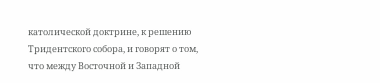католической доктрине, к решению Тридентского собора, и говорят о том, что между Восточной и Западной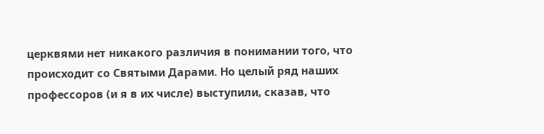церквями нет никакого различия в понимании того, что происходит со Святыми Дарами. Но целый ряд наших профессоров (и я в их числе) выступили, сказав, что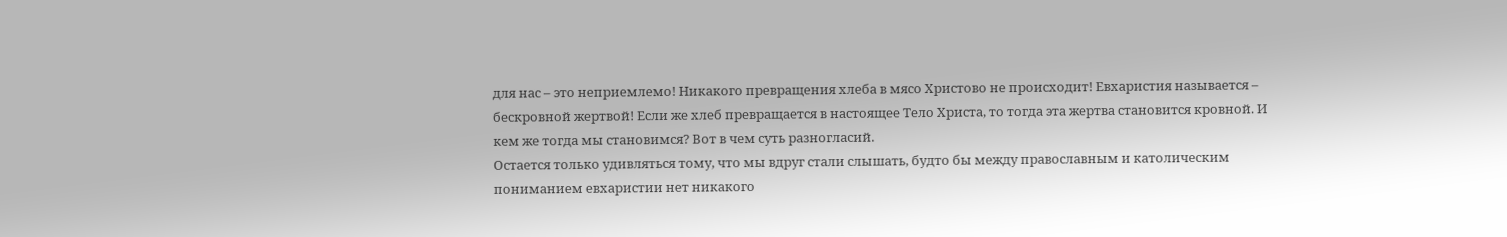для нас – это неприемлемо! Никакого превращения хлеба в мясо Христово не происходит! Евхаристия называется – бескровной жертвой! Если же хлеб превращается в настоящее Тело Христа, то тогда эта жертва становится кровной. И кем же тогда мы становимся? Вот в чем суть разногласий.
Остается только удивляться тому, что мы вдруг стали слышать, будто бы между православным и католическим пониманием евхаристии нет никакого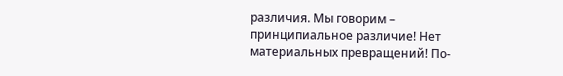различия. Мы говорим – принципиальное различие! Нет материальных превращений! По-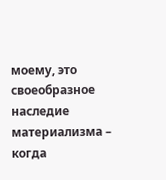моему, это своеобразное наследие материализма – когда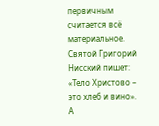первичным считается всё материальное.
Святой Григорий Нисский пишет: «Тело Христово – это хлеб и вино». А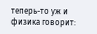теперь-то уж и физика говорит: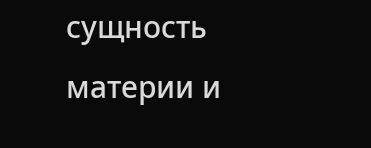сущность материи и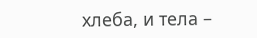хлеба, и тела –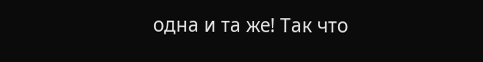одна и та же! Так что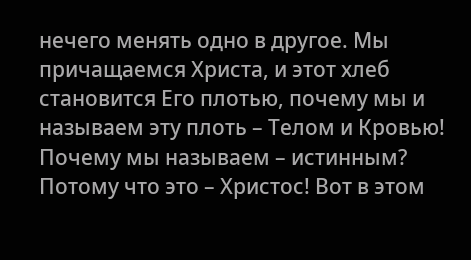нечего менять одно в другое. Мы причащаемся Христа, и этот хлеб становится Его плотью, почему мы и называем эту плоть – Телом и Кровью! Почему мы называем – истинным? Потому что это – Христос! Вот в этом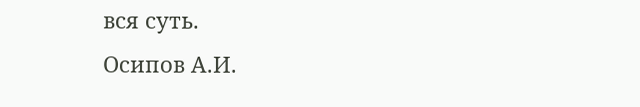вся суть.
Осипов А.И.